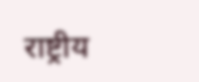राष्ट्रीय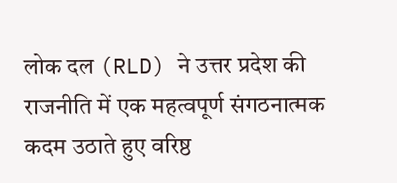लोक दल (RLD) ने उत्तर प्रदेश की राजनीति में एक महत्वपूर्ण संगठनात्मक कदम उठाते हुए वरिष्ठ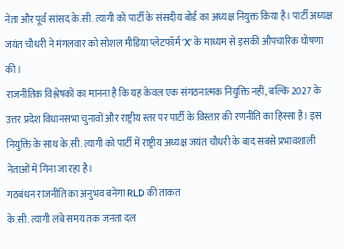नेता और पूर्व सांसद के.सी. त्यागी को पार्टी के संसदीय बोर्ड का अध्यक्ष नियुक्त किया है। पार्टी अध्यक्ष जयंत चौधरी ने मंगलवार को सोशल मीडिया प्लेटफॉर्म ‘X’ के माध्यम से इसकी औपचारिक घोषणा की।
राजनीतिक विश्लेषकों का मानना है कि यह केवल एक संगठनात्मक नियुक्ति नहीं, बल्कि 2027 के उत्तर प्रदेश विधानसभा चुनावों और राष्ट्रीय स्तर पर पार्टी के विस्तार की रणनीति का हिस्सा है। इस नियुक्ति के साथ के.सी. त्यागी को पार्टी में राष्ट्रीय अध्यक्ष जयंत चौधरी के बाद सबसे प्रभावशाली नेताओं में गिना जा रहा है।
गठबंधन राजनीति का अनुभव बनेगा RLD की ताकत
के.सी. त्यागी लंबे समय तक जनता दल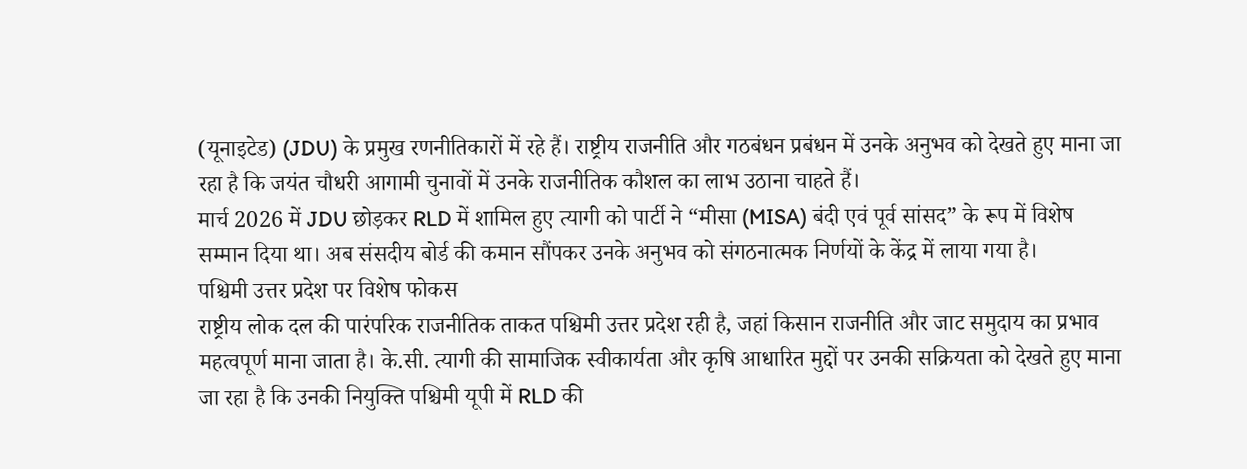(यूनाइटेड) (JDU) के प्रमुख रणनीतिकारों में रहे हैं। राष्ट्रीय राजनीति और गठबंधन प्रबंधन में उनके अनुभव को देखते हुए माना जा रहा है कि जयंत चौधरी आगामी चुनावों में उनके राजनीतिक कौशल का लाभ उठाना चाहते हैं।
मार्च 2026 में JDU छोड़कर RLD में शामिल हुए त्यागी को पार्टी ने “मीसा (MISA) बंदी एवं पूर्व सांसद” के रूप में विशेष सम्मान दिया था। अब संसदीय बोर्ड की कमान सौंपकर उनके अनुभव को संगठनात्मक निर्णयों के केंद्र में लाया गया है।
पश्चिमी उत्तर प्रदेश पर विशेष फोकस
राष्ट्रीय लोक दल की पारंपरिक राजनीतिक ताकत पश्चिमी उत्तर प्रदेश रही है, जहां किसान राजनीति और जाट समुदाय का प्रभाव महत्वपूर्ण माना जाता है। के.सी. त्यागी की सामाजिक स्वीकार्यता और कृषि आधारित मुद्दों पर उनकी सक्रियता को देखते हुए माना जा रहा है कि उनकी नियुक्ति पश्चिमी यूपी में RLD की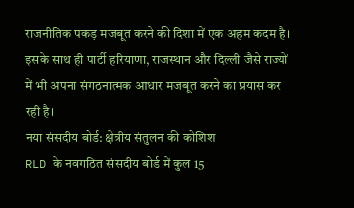राजनीतिक पकड़ मजबूत करने की दिशा में एक अहम कदम है।
इसके साथ ही पार्टी हरियाणा, राजस्थान और दिल्ली जैसे राज्यों में भी अपना संगठनात्मक आधार मजबूत करने का प्रयास कर रही है।
नया संसदीय बोर्ड: क्षेत्रीय संतुलन की कोशिश
RLD के नवगठित संसदीय बोर्ड में कुल 15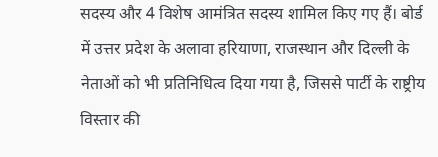सदस्य और 4 विशेष आमंत्रित सदस्य शामिल किए गए हैं। बोर्ड में उत्तर प्रदेश के अलावा हरियाणा, राजस्थान और दिल्ली के नेताओं को भी प्रतिनिधित्व दिया गया है, जिससे पार्टी के राष्ट्रीय विस्तार की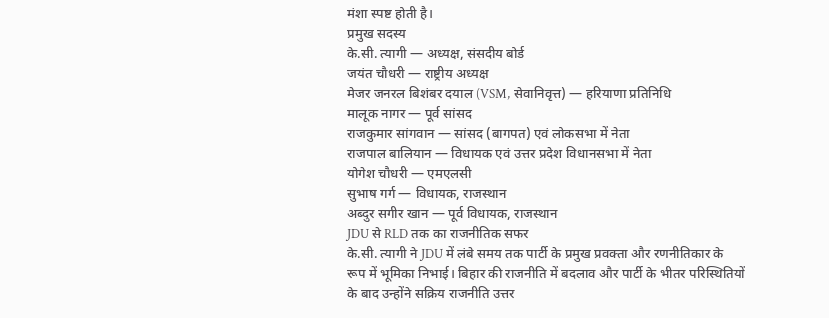मंशा स्पष्ट होती है।
प्रमुख सदस्य
के.सी. त्यागी — अध्यक्ष, संसदीय बोर्ड
जयंत चौधरी — राष्ट्रीय अध्यक्ष
मेजर जनरल बिशंबर दयाल (VSM, सेवानिवृत्त) — हरियाणा प्रतिनिधि
मालूक नागर — पूर्व सांसद
राजकुमार सांगवान — सांसद (बागपत) एवं लोकसभा में नेता
राजपाल बालियान — विधायक एवं उत्तर प्रदेश विधानसभा में नेता
योगेश चौधरी — एमएलसी
सुभाष गर्ग — विधायक, राजस्थान
अब्दुर सगीर खान — पूर्व विधायक, राजस्थान
JDU से RLD तक का राजनीतिक सफर
के.सी. त्यागी ने JDU में लंबे समय तक पार्टी के प्रमुख प्रवक्ता और रणनीतिकार के रूप में भूमिका निभाई। बिहार की राजनीति में बदलाव और पार्टी के भीतर परिस्थितियों के बाद उन्होंने सक्रिय राजनीति उत्तर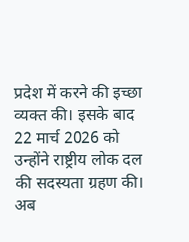प्रदेश में करने की इच्छा व्यक्त की। इसके बाद 22 मार्च 2026 को उन्होंने राष्ट्रीय लोक दल की सदस्यता ग्रहण की।
अब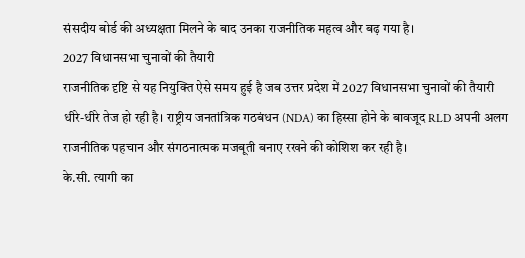संसदीय बोर्ड की अध्यक्षता मिलने के बाद उनका राजनीतिक महत्व और बढ़ गया है।
2027 विधानसभा चुनावों की तैयारी
राजनीतिक दृष्टि से यह नियुक्ति ऐसे समय हुई है जब उत्तर प्रदेश में 2027 विधानसभा चुनावों की तैयारी धीरे-धीरे तेज हो रही है। राष्ट्रीय जनतांत्रिक गठबंधन (NDA) का हिस्सा होने के बावजूद RLD अपनी अलग राजनीतिक पहचान और संगठनात्मक मजबूती बनाए रखने की कोशिश कर रही है।
के.सी. त्यागी का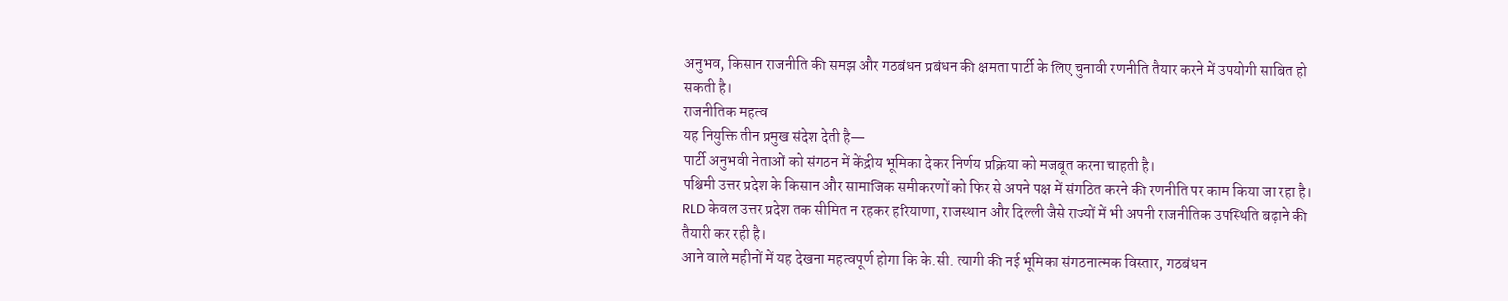अनुभव, किसान राजनीति की समझ और गठबंधन प्रबंधन की क्षमता पार्टी के लिए चुनावी रणनीति तैयार करने में उपयोगी साबित हो सकती है।
राजनीतिक महत्व
यह नियुक्ति तीन प्रमुख संदेश देती है—
पार्टी अनुभवी नेताओं को संगठन में केंद्रीय भूमिका देकर निर्णय प्रक्रिया को मजबूत करना चाहती है।
पश्चिमी उत्तर प्रदेश के किसान और सामाजिक समीकरणों को फिर से अपने पक्ष में संगठित करने की रणनीति पर काम किया जा रहा है।
RLD केवल उत्तर प्रदेश तक सीमित न रहकर हरियाणा, राजस्थान और दिल्ली जैसे राज्यों में भी अपनी राजनीतिक उपस्थिति बढ़ाने की तैयारी कर रही है।
आने वाले महीनों में यह देखना महत्वपूर्ण होगा कि के.सी. त्यागी की नई भूमिका संगठनात्मक विस्तार, गठबंधन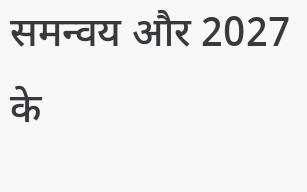समन्वय और 2027 के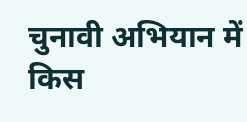चुनावी अभियान में किस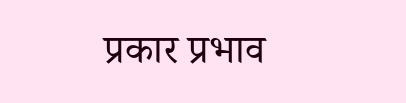प्रकार प्रभाव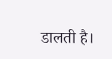डालती है।